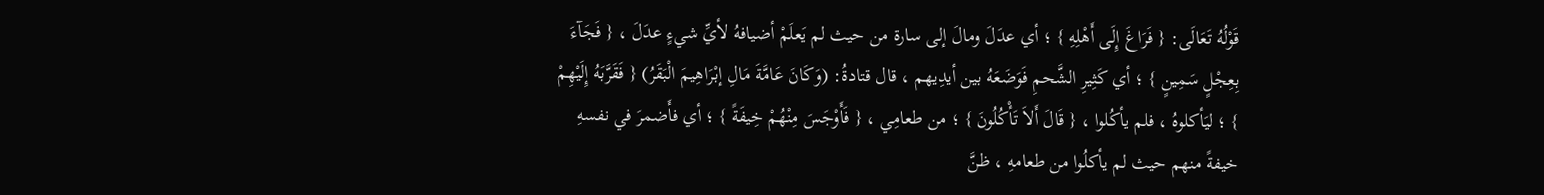قَوْلُهُ تَعَالَى: { فَرَاغَ إِلَى أَهْلِهِ } ؛ أي عدَلَ ومالَ إلى سارة من حيث لم يَعلَمْ أضيافهُ لأيِّ شيءٍ عدَلَ ، { فَجَآءَ بِعِجْلٍ سَمِينٍ } ؛ أي كَثِيرِ الشَّحمِ فَوَضَعَهُ بين أيدِيهم ، قال قتادةُ: (وَكَانَ عَامَّةَ مَالِ إبْرَاهِيمَ الْبَقَرُ) { فَقَرَّبَهُ إِلَيْهِمْ } ؛ ليَأكلوهُ ، فلم يأكُلوا ، { قَالَ أَلاَ تَأْكُلُونَ } ؛ من طعامِي ، { فَأَوْجَسَ مِنْهُمْ خِيفَةً } ؛ أي فأَضمرَ في نفسهِ خيفةً منهم حيث لم يأكلُوا من طعامهِ ، ظنَّ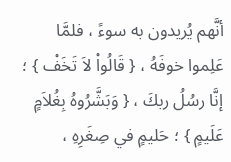أنَّهم يُريدون به سوءً ، فلمَّا عَلِموا خوفَهُ ، { قَالُواْ لاَ تَخَفْ } ؛ إنَّا رسُلُ ربكَ ، { وَبَشَّرُوهُ بِغُلاَمٍ عَلَيمٍ } ؛ حَليمٍ في صِغَرِهِ ،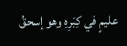عليمٍ في كِبَرِهِ وهو إسحقُ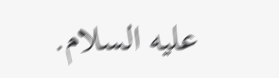عليه السلام.